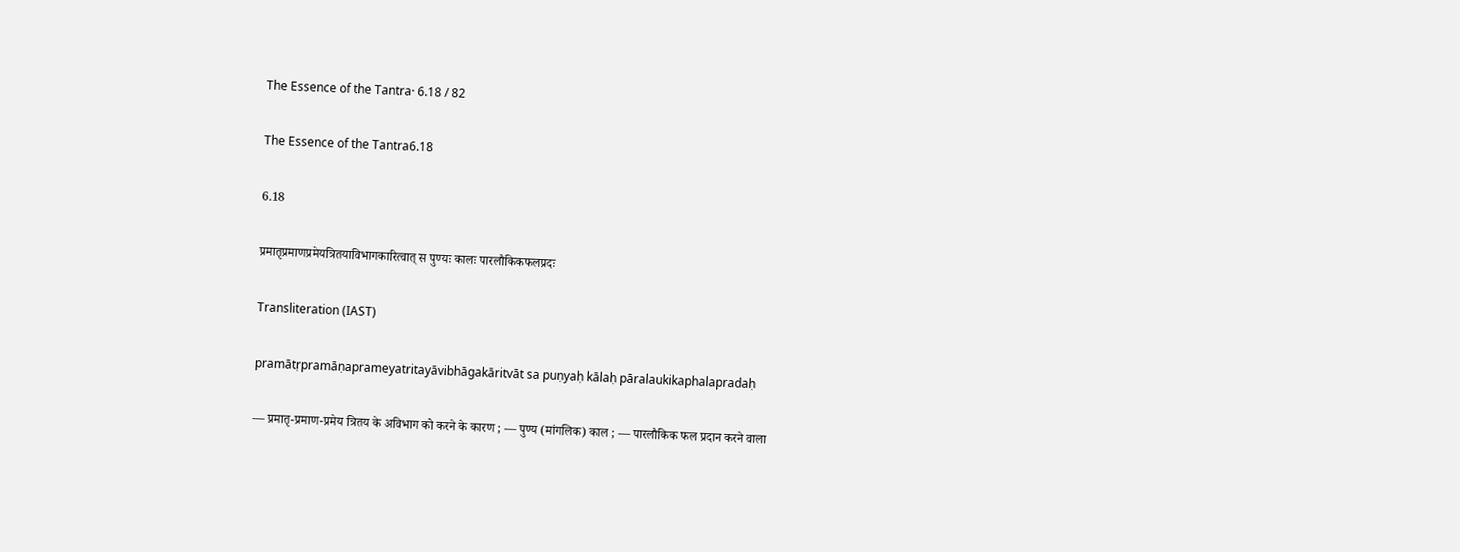The Essence of the Tantra· 6.18 / 82

The Essence of the Tantra6.18

6.18

प्रमातृप्रमाणप्रमेयत्रितयाविभागकारित्वात् स पुण्यः कालः पारलौकिकफलप्रदः

Transliteration (IAST)

pramātṛpramāṇaprameyatritayāvibhāgakāritvāt sa puṇyaḥ kālaḥ pāralaukikaphalapradaḥ

— प्रमातृ-प्रमाण-प्रमेय त्रितय के अविभाग को करने के कारण ; — पुण्य (मांगलिक) काल ; — पारलौकिक फल प्रदान करने वाला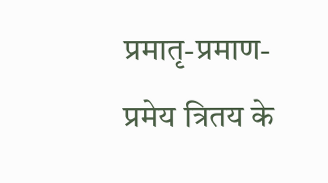प्रमातृ-प्रमाण-प्रमेय त्रितय के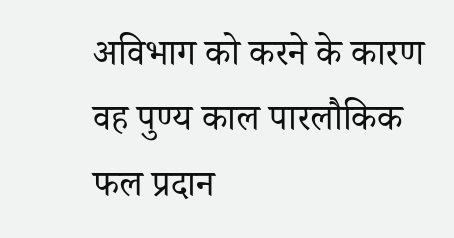अविभाग को करने के कारण वह पुण्य काल पारलौकिक फल प्रदान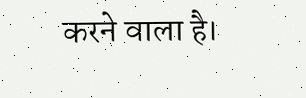करने वाला है।